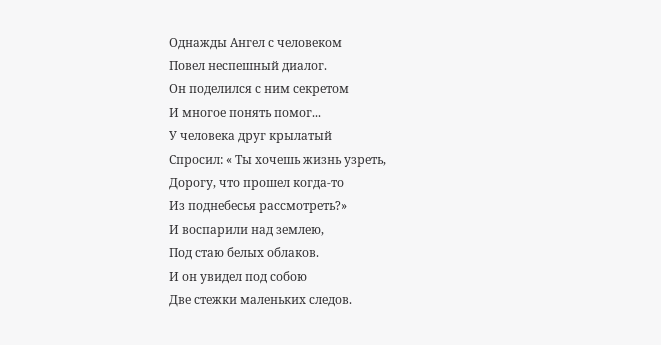Однажды Ангел с человеком
Повел неспешный диалог.
Он поделился с ним секретом
И многое понять помог...
У человека друг крылатый
Спросил: « Ты хочешь жизнь узреть,
Дорогу, что прошел когда-то
Из поднебесья рассмотреть?»
И воспарили над землею,
Под стаю белых облаков.
И он увидел под собою
Две стежки маленьких следов.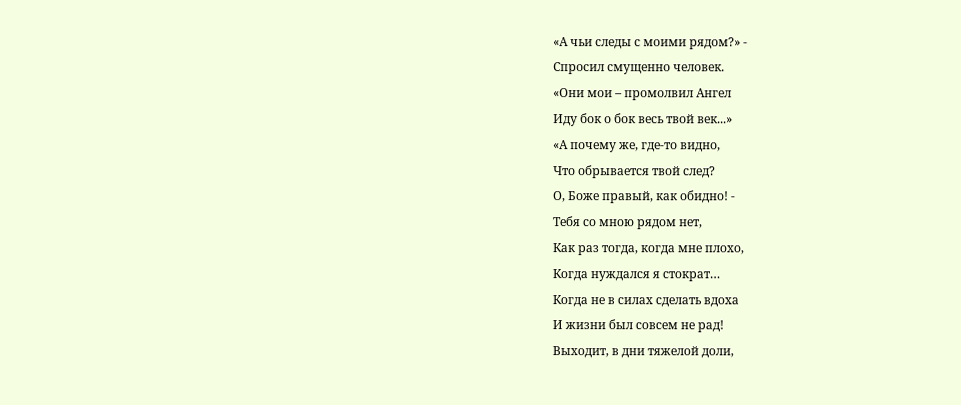«А чьи следы с моими рядом?» -
Спросил смущенно человек.
«Они мои – промолвил Ангел
Иду бок о бок весь твой век...»
«А почему же, где-то видно,
Что обрывается твой след?
О, Боже правый, как обидно! -
Тебя со мною рядом нет,
Как раз тогда, когда мне плохо,
Когда нуждался я стократ…
Когда не в силах сделать вдоха
И жизни был совсем не рад!
Выходит, в дни тяжелой доли,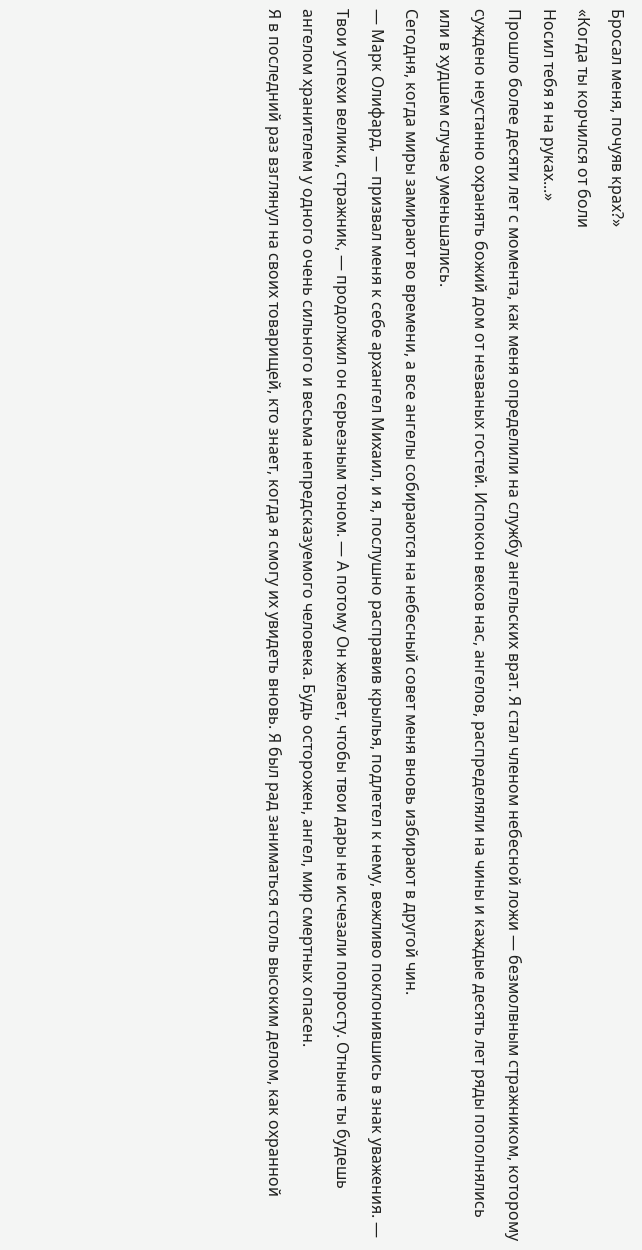Бросал меня, почуяв крах?»
«Когда ты корчился от боли
Носил тебя я на руках...»
Прошло более десяти лет с момента, как меня определили на службу ангельских врат. Я стал членом небесной ложи — безмолвным стражником, которому суждено неустанно охранять божий дом от незваных гостей. Испокон веков нас, ангелов, распределяли на чины и каждые десять лет ряды пополнялись или в худшем случае уменьшались.
Сегодня, когда миры замирают во времени, а все ангелы собираются на небесный совет меня вновь избирают в другой чин.
— Марк Олифард, — призвал меня к себе архангел Михаил, и я, послушно расправив крылья, подлетел к нему, вежливо поклонившись в знак уважения. — Твои успехи велики, стражник, — продолжил он серьезным тоном. — А потому Он желает, чтобы твои дары не исчезали попросту. Отныне ты будешь ангелом хранителем у одного очень сильного и весьма непредсказуемого человека. Будь осторожен, ангел, мир смертных опасен.
Я в последний раз взглянул на своих товарищей, кто знает, когда я смогу их увидеть вновь. Я был рад заниматься столь высоким делом, как охранной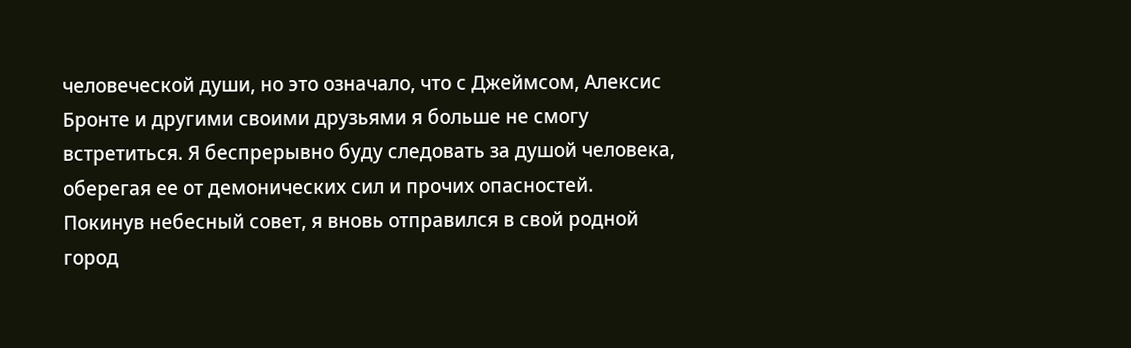человеческой души, но это означало, что с Джеймсом, Алексис Бронте и другими своими друзьями я больше не смогу встретиться. Я беспрерывно буду следовать за душой человека, оберегая ее от демонических сил и прочих опасностей.
Покинув небесный совет, я вновь отправился в свой родной город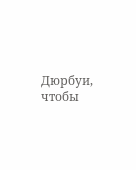Дюрбуи, чтобы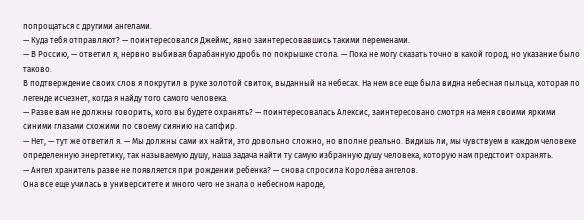попрощаться с другими ангелами.
— Куда тебя отправляют? — поинтересовался Джеймс, явно заинтересовавшись такими переменами.
— В Россию, — ответил я, нервно выбивая барабанную дробь по покрышке стола. — Пока не могу сказать точно в какой город, но указание было таково.
В подтверждение своих слов я покрутил в руке золотой свиток, выданный на небесах. На нем все еще была видна небесная пыльца, которая по легенде исчезнет, когда я найду того самого человека.
— Разве вам не должны говорить, кого вы будете охранять? — поинтересовалась Алексис, заинтересовано смотря на меня своими яркими синими глазами схожими по своему сиянию на сапфир.
— Нет, — тут же ответил я. — Мы должны сами их найти, это довольно сложно, но вполне реально. Видишь ли, мы чувствуем в каждом человеке определенную энергетику, так называемую душу, наша задача найти ту самую избранную душу человека, которую нам предстоит охранять.
— Ангел хранитель разве не появляется при рождении ребенка? — снова спросила Королёва ангелов.
Она все еще училась в университете и много чего не знала о небесном народе,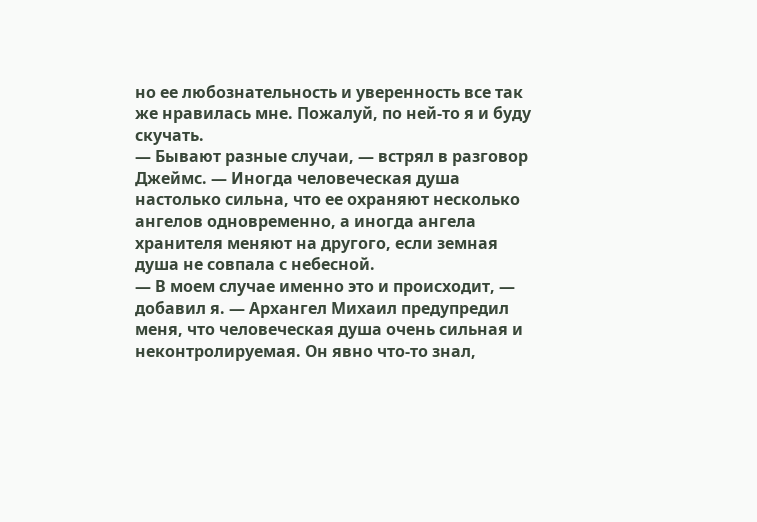но ее любознательность и уверенность все так же нравилась мне. Пожалуй, по ней-то я и буду скучать.
— Бывают разные случаи, — встрял в разговор Джеймс. — Иногда человеческая душа настолько сильна, что ее охраняют несколько ангелов одновременно, а иногда ангела хранителя меняют на другого, если земная душа не совпала с небесной.
— В моем случае именно это и происходит, — добавил я. — Архангел Михаил предупредил меня, что человеческая душа очень сильная и неконтролируемая. Он явно что-то знал,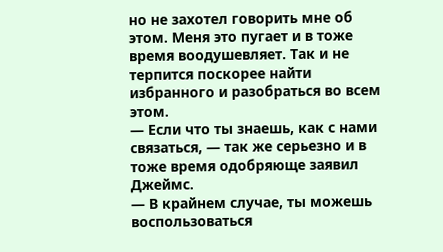но не захотел говорить мне об этом. Меня это пугает и в тоже время воодушевляет. Так и не терпится поскорее найти избранного и разобраться во всем этом.
— Если что ты знаешь, как с нами связаться, — так же серьезно и в тоже время одобряюще заявил Джеймс.
— В крайнем случае, ты можешь воспользоваться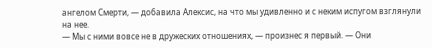ангелом Смерти, — добавила Алексис, на что мы удивленно и с неким испугом взглянули на нее.
— Мы с ними вовсе не в дружеских отношениях, — произнес я первый. — Они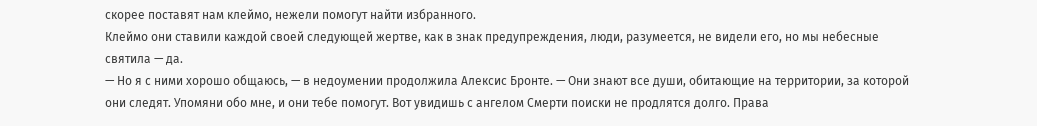скорее поставят нам клеймо, нежели помогут найти избранного.
Клеймо они ставили каждой своей следующей жертве, как в знак предупреждения, люди, разумеется, не видели его, но мы небесные святила — да.
— Но я с ними хорошо общаюсь, — в недоумении продолжила Алексис Бронте. — Они знают все души, обитающие на территории, за которой они следят. Упомяни обо мне, и они тебе помогут. Вот увидишь с ангелом Смерти поиски не продлятся долго. Права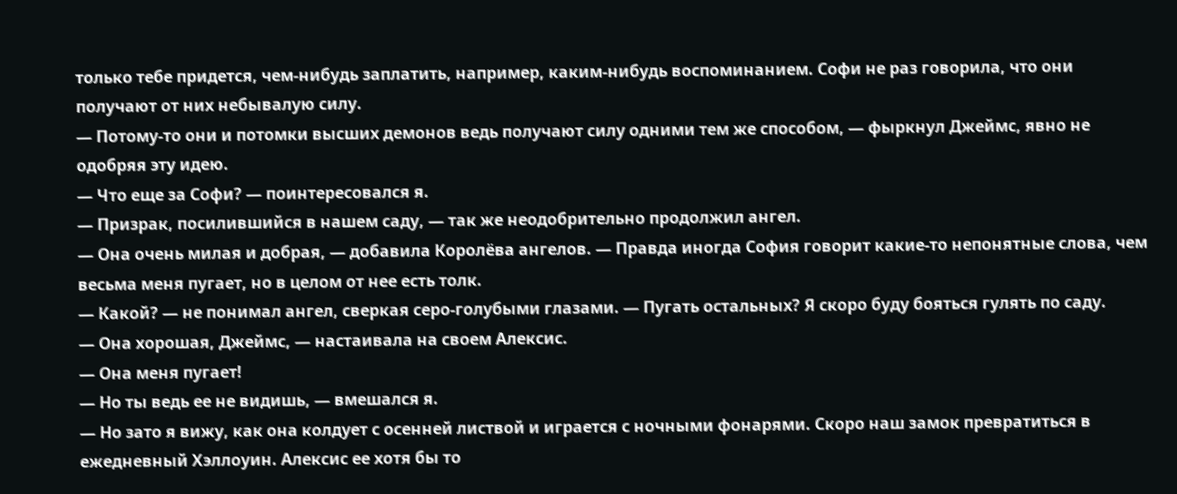только тебе придется, чем-нибудь заплатить, например, каким-нибудь воспоминанием. Софи не раз говорила, что они получают от них небывалую силу.
— Потому-то они и потомки высших демонов ведь получают силу одними тем же способом, — фыркнул Джеймс, явно не одобряя эту идею.
— Что еще за Софи? — поинтересовался я.
— Призрак, посилившийся в нашем саду, — так же неодобрительно продолжил ангел.
— Она очень милая и добрая, — добавила Королёва ангелов. — Правда иногда София говорит какие-то непонятные слова, чем весьма меня пугает, но в целом от нее есть толк.
— Какой? — не понимал ангел, сверкая серо-голубыми глазами. — Пугать остальных? Я скоро буду бояться гулять по саду.
— Она хорошая, Джеймс, — настаивала на своем Алексис.
— Она меня пугает!
— Но ты ведь ее не видишь, — вмешался я.
— Но зато я вижу, как она колдует с осенней листвой и играется с ночными фонарями. Скоро наш замок превратиться в ежедневный Хэллоуин. Алексис ее хотя бы то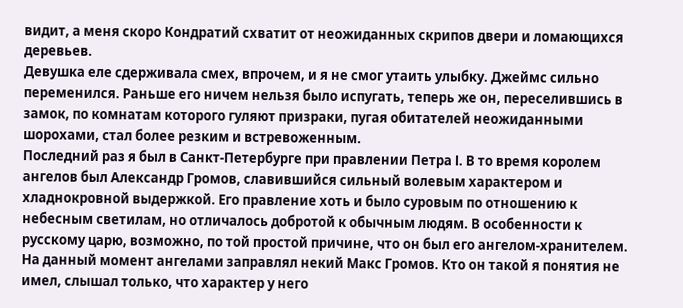видит, а меня скоро Кондратий схватит от неожиданных скрипов двери и ломающихся деревьев.
Девушка еле сдерживала смех, впрочем, и я не смог утаить улыбку. Джеймс сильно переменился. Раньше его ничем нельзя было испугать, теперь же он, переселившись в замок, по комнатам которого гуляют призраки, пугая обитателей неожиданными шорохами, стал более резким и встревоженным.
Последний раз я был в Санкт-Петербурге при правлении Петра І. В то время королем ангелов был Александр Громов, славившийся сильный волевым характером и хладнокровной выдержкой. Его правление хоть и было суровым по отношению к небесным светилам, но отличалось добротой к обычным людям. В особенности к русскому царю, возможно, по той простой причине, что он был его ангелом-хранителем. На данный момент ангелами заправлял некий Макс Громов. Кто он такой я понятия не имел, слышал только, что характер у него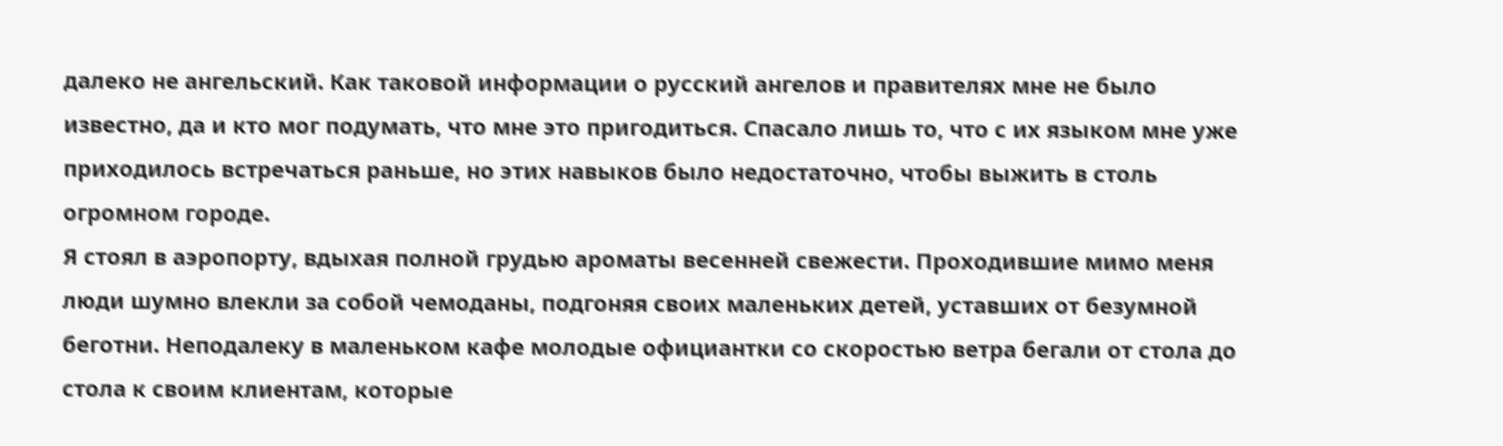далеко не ангельский. Как таковой информации о русский ангелов и правителях мне не было известно, да и кто мог подумать, что мне это пригодиться. Спасало лишь то, что с их языком мне уже приходилось встречаться раньше, но этих навыков было недостаточно, чтобы выжить в столь огромном городе.
Я стоял в аэропорту, вдыхая полной грудью ароматы весенней свежести. Проходившие мимо меня люди шумно влекли за собой чемоданы, подгоняя своих маленьких детей, уставших от безумной беготни. Неподалеку в маленьком кафе молодые официантки со скоростью ветра бегали от стола до стола к своим клиентам, которые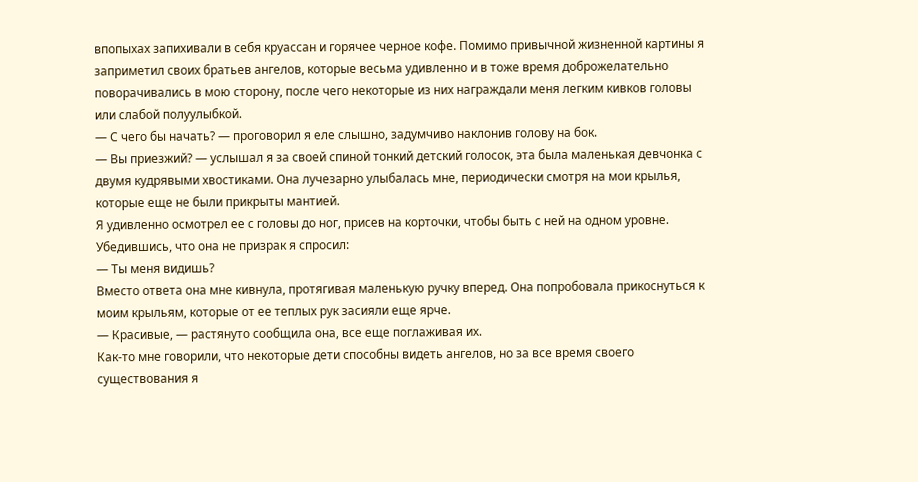впопыхах запихивали в себя круассан и горячее черное кофе. Помимо привычной жизненной картины я заприметил своих братьев ангелов, которые весьма удивленно и в тоже время доброжелательно поворачивались в мою сторону, после чего некоторые из них награждали меня легким кивков головы или слабой полуулыбкой.
— С чего бы начать? — проговорил я еле слышно, задумчиво наклонив голову на бок.
— Вы приезжий? — услышал я за своей спиной тонкий детский голосок, эта была маленькая девчонка с двумя кудрявыми хвостиками. Она лучезарно улыбалась мне, периодически смотря на мои крылья, которые еще не были прикрыты мантией.
Я удивленно осмотрел ее с головы до ног, присев на корточки, чтобы быть с ней на одном уровне. Убедившись, что она не призрак я спросил:
— Ты меня видишь?
Вместо ответа она мне кивнула, протягивая маленькую ручку вперед. Она попробовала прикоснуться к моим крыльям, которые от ее теплых рук засияли еще ярче.
— Красивые, — растянуто сообщила она, все еще поглаживая их.
Как-то мне говорили, что некоторые дети способны видеть ангелов, но за все время своего существования я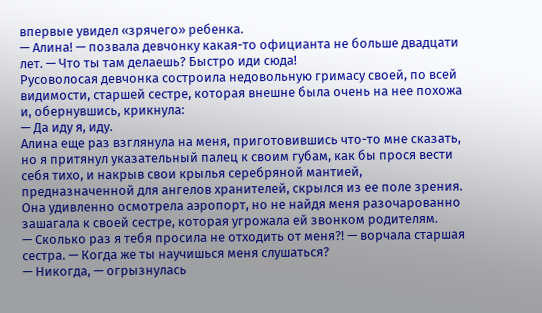впервые увидел «зрячего» ребенка.
— Алина! — позвала девчонку какая-то официанта не больше двадцати лет. — Что ты там делаешь? Быстро иди сюда!
Русоволосая девчонка состроила недовольную гримасу своей, по всей видимости, старшей сестре, которая внешне была очень на нее похожа и, обернувшись, крикнула:
— Да иду я, иду.
Алина еще раз взглянула на меня, приготовившись что-то мне сказать, но я притянул указательный палец к своим губам, как бы прося вести себя тихо, и накрыв свои крылья серебряной мантией, предназначенной для ангелов хранителей, скрылся из ее поле зрения. Она удивленно осмотрела аэропорт, но не найдя меня разочарованно зашагала к своей сестре, которая угрожала ей звонком родителям.
— Сколько раз я тебя просила не отходить от меня?! — ворчала старшая сестра. — Когда же ты научишься меня слушаться?
— Никогда, — огрызнулась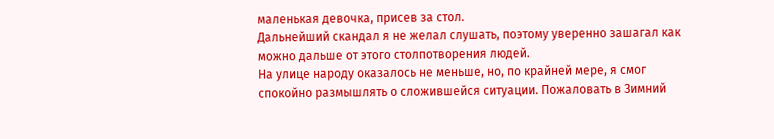маленькая девочка, присев за стол.
Дальнейший скандал я не желал слушать, поэтому уверенно зашагал как можно дальше от этого столпотворения людей.
На улице народу оказалось не меньше, но, по крайней мере, я смог спокойно размышлять о сложившейся ситуации. Пожаловать в Зимний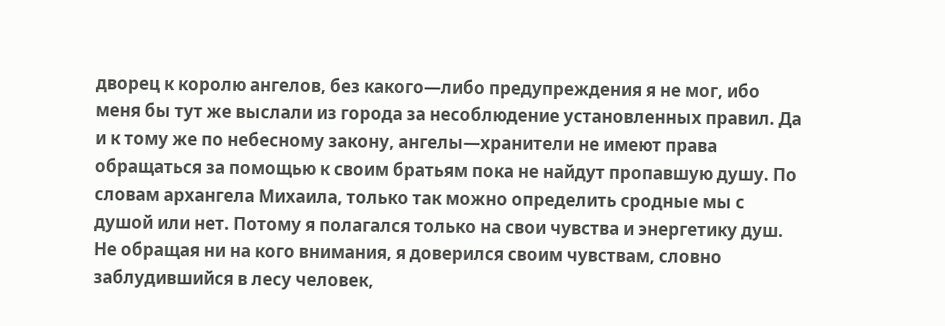дворец к королю ангелов, без какого—либо предупреждения я не мог, ибо меня бы тут же выслали из города за несоблюдение установленных правил. Да и к тому же по небесному закону, ангелы—хранители не имеют права обращаться за помощью к своим братьям пока не найдут пропавшую душу. По словам архангела Михаила, только так можно определить сродные мы с душой или нет. Потому я полагался только на свои чувства и энергетику душ.
Не обращая ни на кого внимания, я доверился своим чувствам, словно заблудившийся в лесу человек,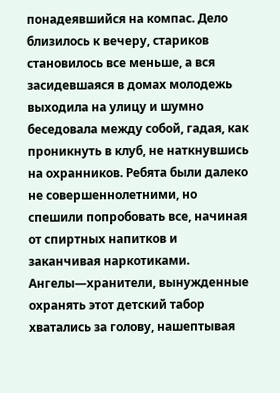понадеявшийся на компас. Дело близилось к вечеру, стариков становилось все меньше, а вся засидевшаяся в домах молодежь выходила на улицу и шумно беседовала между собой, гадая, как проникнуть в клуб, не наткнувшись на охранников. Ребята были далеко не совершеннолетними, но спешили попробовать все, начиная от спиртных напитков и заканчивая наркотиками. Ангелы—хранители, вынужденные охранять этот детский табор хватались за голову, нашептывая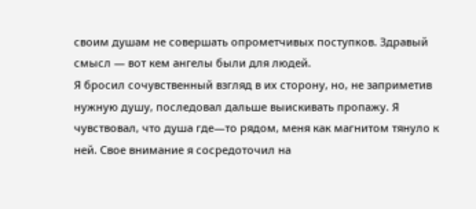своим душам не совершать опрометчивых поступков. Здравый смысл — вот кем ангелы были для людей.
Я бросил сочувственный взгляд в их сторону, но, не заприметив нужную душу, последовал дальше выискивать пропажу. Я чувствовал, что душа где—то рядом, меня как магнитом тянуло к ней. Свое внимание я сосредоточил на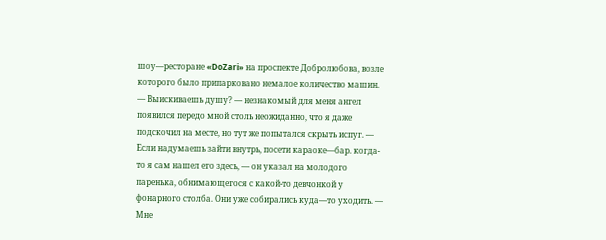шоу—ресторане «DoZari» на проспекте Добролюбова, возле которого было припарковано немалое количество машин.
— Выискиваешь душу? — незнакомый для меня ангел появился передо мной столь неожиданно, что я даже подскочил на месте, но тут же попытался скрыть испуг. — Если надумаешь зайти внутрь, посети караоке—бар. когда-то я сам нашел его здесь, — он указал на молодого паренька, обнимающегося с какой-то девчонкой у фонарного столба. Они уже собирались куда—то уходить. — Мне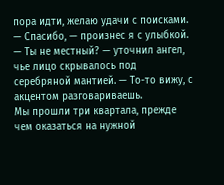пора идти, желаю удачи с поисками.
— Спасибо, — произнес я с улыбкой.
— Ты не местный? — уточнил ангел, чье лицо скрывалось под серебряной мантией. — То-то вижу, с акцентом разговариваешь.
Мы прошли три квартала, прежде чем оказаться на нужной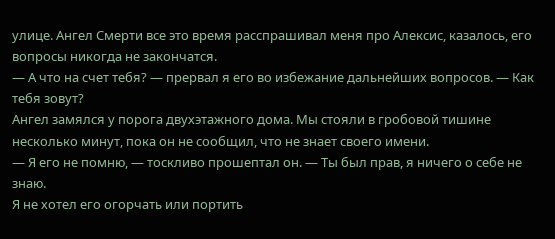улице. Ангел Смерти все это время расспрашивал меня про Алексис, казалось, его вопросы никогда не закончатся.
— А что на счет тебя? — прервал я его во избежание дальнейших вопросов. — Как тебя зовут?
Ангел замялся у порога двухэтажного дома. Мы стояли в гробовой тишине несколько минут, пока он не сообщил, что не знает своего имени.
— Я его не помню, — тоскливо прошептал он. — Ты был прав, я ничего о себе не знаю.
Я не хотел его огорчать или портить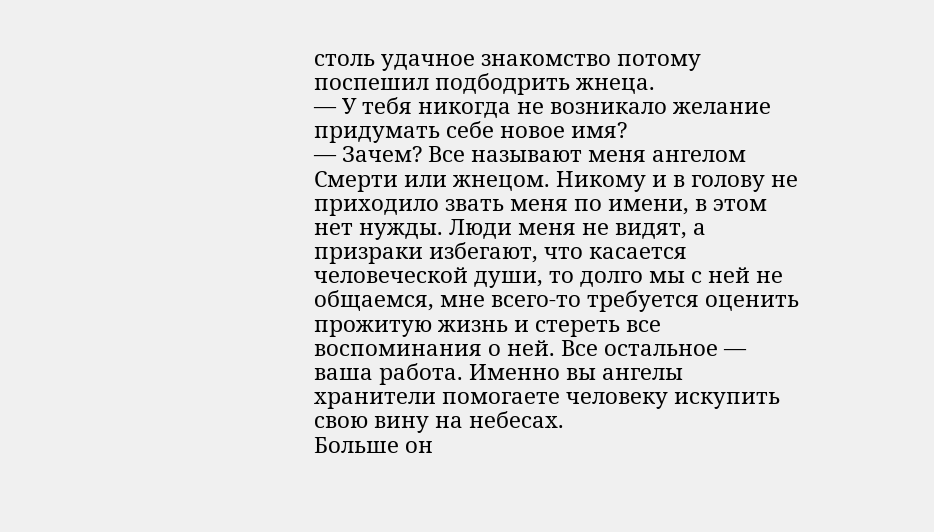столь удачное знакомство потому поспешил подбодрить жнеца.
— У тебя никогда не возникало желание придумать себе новое имя?
— Зачем? Все называют меня ангелом Смерти или жнецом. Никому и в голову не приходило звать меня по имени, в этом нет нужды. Люди меня не видят, а призраки избегают, что касается человеческой души, то долго мы с ней не общаемся, мне всего-то требуется оценить прожитую жизнь и стереть все воспоминания о ней. Все остальное — ваша работа. Именно вы ангелы хранители помогаете человеку искупить свою вину на небесах.
Больше он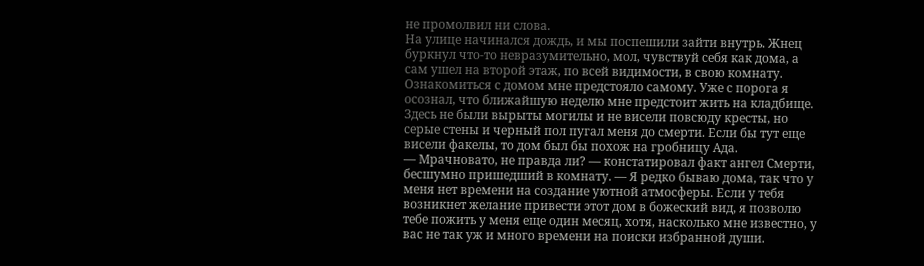не промолвил ни слова.
На улице начинался дождь, и мы поспешили зайти внутрь. Жнец буркнул что-то невразумительно, мол, чувствуй себя как дома, а сам ушел на второй этаж, по всей видимости, в свою комнату. Ознакомиться с домом мне предстояло самому. Уже с порога я осознал, что ближайшую неделю мне предстоит жить на кладбище. Здесь не были вырыты могилы и не висели повсюду кресты, но серые стены и черный пол пугал меня до смерти. Если бы тут еще висели факелы, то дом был бы похож на гробницу Ада.
— Мрачновато, не правда ли? — констатировал факт ангел Смерти, бесшумно пришедший в комнату. — Я редко бываю дома, так что у меня нет времени на создание уютной атмосферы. Если у тебя возникнет желание привести этот дом в божеский вид, я позволю тебе пожить у меня еще один месяц, хотя, насколько мне известно, у вас не так уж и много времени на поиски избранной души.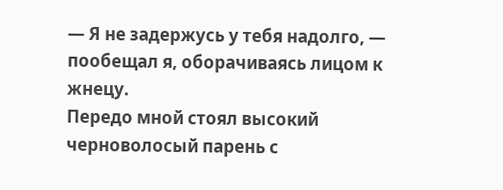— Я не задержусь у тебя надолго, — пообещал я, оборачиваясь лицом к жнецу.
Передо мной стоял высокий черноволосый парень с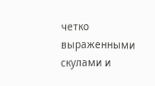четко выраженными скулами и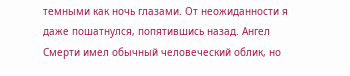темными как ночь глазами. От неожиданности я даже пошатнулся, попятившись назад. Ангел Смерти имел обычный человеческий облик, но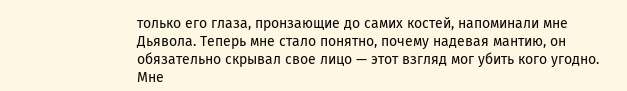только его глаза, пронзающие до самих костей, напоминали мне Дьявола. Теперь мне стало понятно, почему надевая мантию, он обязательно скрывал свое лицо — этот взгляд мог убить кого угодно. Мне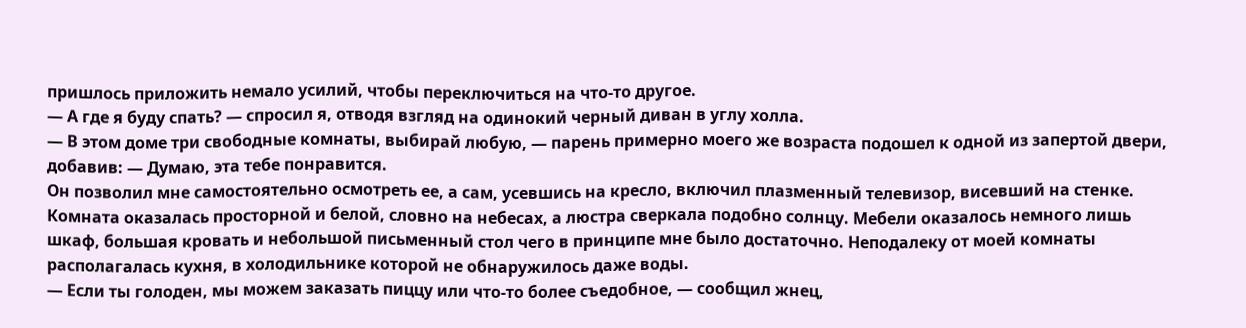пришлось приложить немало усилий, чтобы переключиться на что-то другое.
— А где я буду спать? — спросил я, отводя взгляд на одинокий черный диван в углу холла.
— В этом доме три свободные комнаты, выбирай любую, — парень примерно моего же возраста подошел к одной из запертой двери, добавив: — Думаю, эта тебе понравится.
Он позволил мне самостоятельно осмотреть ее, а сам, усевшись на кресло, включил плазменный телевизор, висевший на стенке.
Комната оказалась просторной и белой, словно на небесах, а люстра сверкала подобно солнцу. Мебели оказалось немного лишь шкаф, большая кровать и небольшой письменный стол чего в принципе мне было достаточно. Неподалеку от моей комнаты располагалась кухня, в холодильнике которой не обнаружилось даже воды.
— Если ты голоден, мы можем заказать пиццу или что-то более съедобное, — сообщил жнец,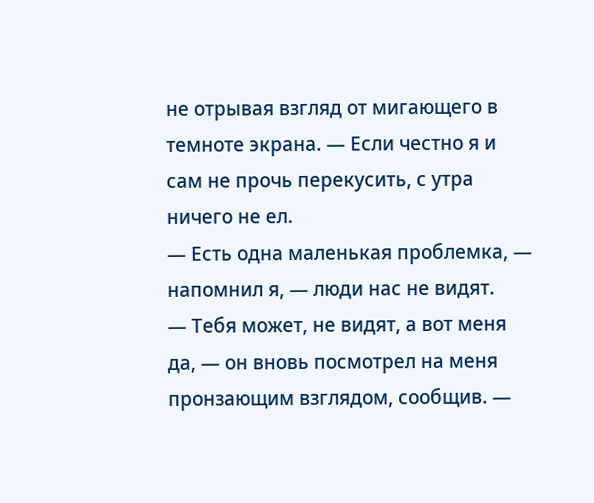не отрывая взгляд от мигающего в темноте экрана. — Если честно я и сам не прочь перекусить, с утра ничего не ел.
— Есть одна маленькая проблемка, — напомнил я, — люди нас не видят.
— Тебя может, не видят, а вот меня да, — он вновь посмотрел на меня пронзающим взглядом, сообщив. —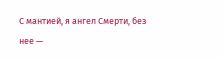С мантией, я ангел Смерти, без нее —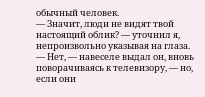обычный человек.
— Значит, люди не видят твой настоящий облик? — уточнил я, непроизвольно указывая на глаза.
— Нет, — навеселе выдал он, вновь поворачиваясь к телевизору, — но, если они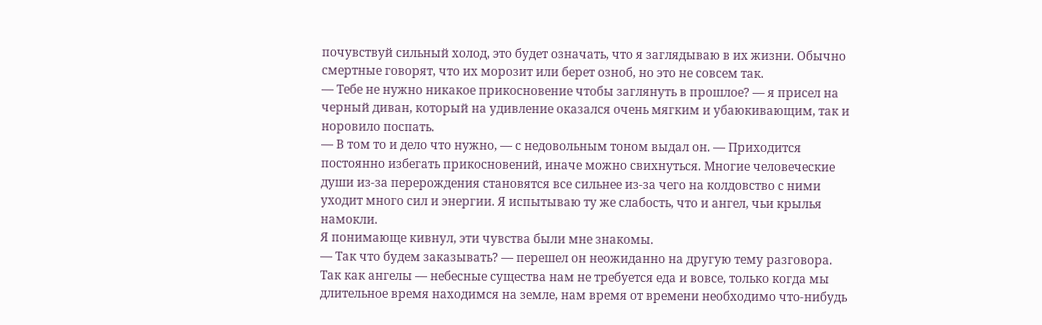почувствуй сильный холод, это будет означать, что я заглядываю в их жизни. Обычно смертные говорят, что их морозит или берет озноб, но это не совсем так.
— Тебе не нужно никакое прикосновение чтобы заглянуть в прошлое? — я присел на черный диван, который на удивление оказался очень мягким и убаюкивающим, так и норовило поспать.
— В том то и дело что нужно, — с недовольным тоном выдал он. — Приходится постоянно избегать прикосновений, иначе можно свихнуться. Многие человеческие души из-за перерождения становятся все сильнее из-за чего на колдовство с ними уходит много сил и энергии. Я испытываю ту же слабость, что и ангел, чьи крылья намокли.
Я понимающе кивнул, эти чувства были мне знакомы.
— Так что будем заказывать? — перешел он неожиданно на другую тему разговора.
Так как ангелы — небесные существа нам не требуется еда и вовсе, только когда мы длительное время находимся на земле, нам время от времени необходимо что-нибудь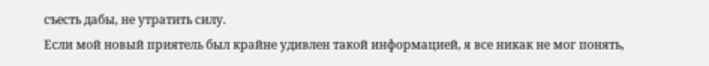съесть дабы, не утратить силу.
Если мой новый приятель был крайне удивлен такой информацией, я все никак не мог понять,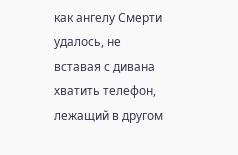как ангелу Смерти удалось, не вставая с дивана хватить телефон, лежащий в другом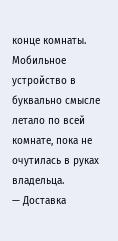конце комнаты. Мобильное устройство в буквально смысле летало по всей комнате, пока не очутилась в руках владельца.
— Доставка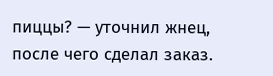пиццы? — уточнил жнец, после чего сделал заказ.